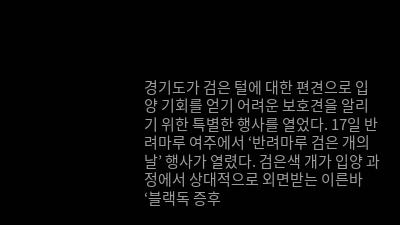경기도가 검은 털에 대한 편견으로 입양 기회를 얻기 어려운 보호견을 알리기 위한 특별한 행사를 열었다. 17일 반려마루 여주에서 ‘반려마루 검은 개의 날’ 행사가 열렸다. 검은색 개가 입양 과정에서 상대적으로 외면받는 이른바 ‘블랙독 증후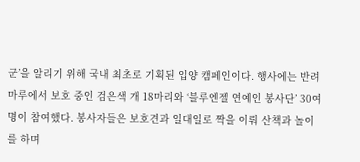군’을 알리기 위해 국내 최초로 기획된 입양 캠페인이다. 행사에는 반려마루에서 보호 중인 검은색 개 18마리와 ‘블루엔젤 연예인 봉사단’ 30여 명이 참여했다. 봉사자들은 보호견과 일대일로 짝을 이뤄 산책과 놀이를 하며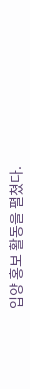입양 홍보 활동을 펼쳤다.